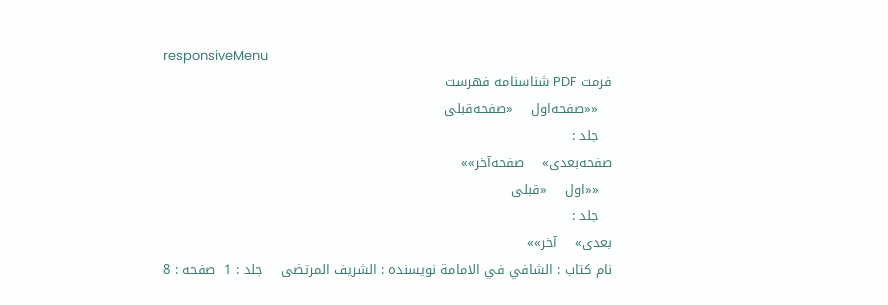responsiveMenu
فرمت PDF شناسنامه فهرست
   ««صفحه‌اول    «صفحه‌قبلی
   جلد :
صفحه‌بعدی»    صفحه‌آخر»»
   ««اول    «قبلی
   جلد :
بعدی»    آخر»»
نام کتاب : الشافي في الامامة نویسنده : الشريف المرتضى    جلد : 1  صفحه : 8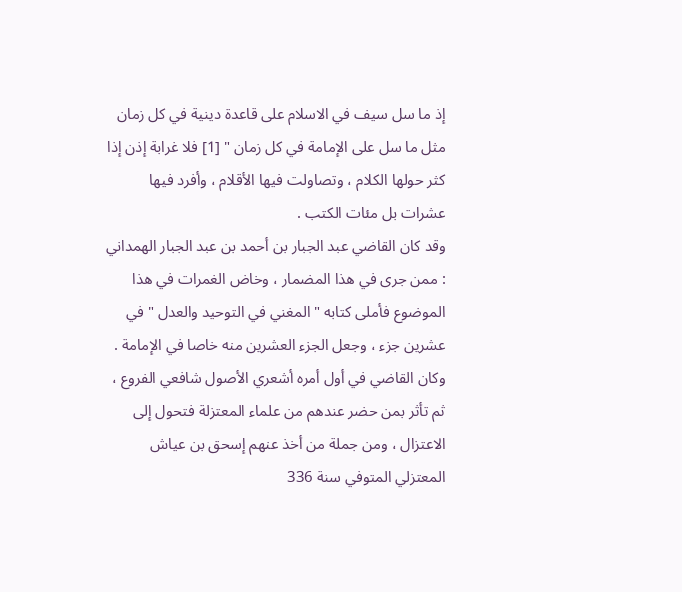إذ ما سل سيف في الاسلام على قاعدة دينية في كل زمان مثل ما سل على الإمامة في كل زمان " [1] فلا غرابة إذن إذا كثر حولها الكلام ، وتصاولت فيها الأقلام ، وأفرد فيها عشرات بل مئات الكتب .
وقد كان القاضي عبد الجبار بن أحمد بن عبد الجبار الهمداني : ممن جرى في هذا المضمار ، وخاض الغمرات في هذا الموضوع فأملى كتابه " المغني في التوحيد والعدل " في عشرين جزء ، وجعل الجزء العشرين منه خاصا في الإمامة .
وكان القاضي في أول أمره أشعري الأصول شافعي الفروع ، ثم تأثر بمن حضر عندهم من علماء المعتزلة فتحول إلى الاعتزال ، ومن جملة من أخذ عنهم إسحق بن عياش المعتزلي المتوفي سنة 336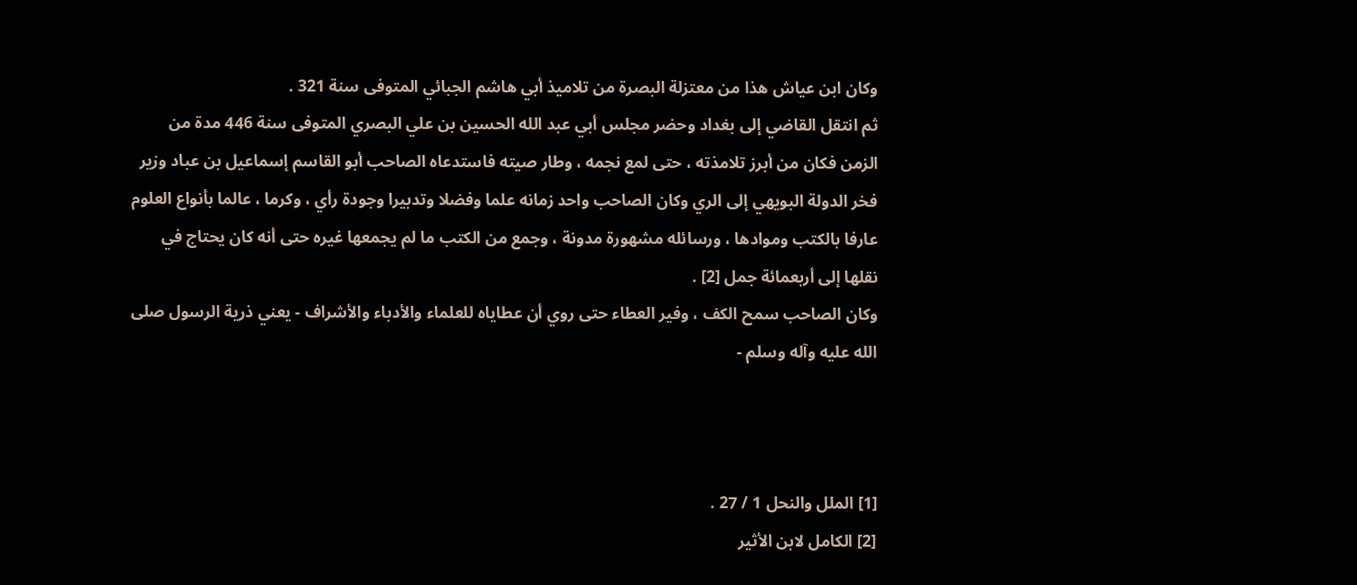وكان ابن عياش هذا من معتزلة البصرة من تلاميذ أبي هاشم الجبائي المتوفى سنة 321 .
ثم انتقل القاضي إلى بغداد وحضر مجلس أبي عبد الله الحسين بن علي البصري المتوفى سنة 446 مدة من الزمن فكان من أبرز تلامذته ، حتى لمع نجمه ، وطار صيته فاستدعاه الصاحب أبو القاسم إسماعيل بن عباد وزير فخر الدولة البويهي إلى الري وكان الصاحب واحد زمانه علما وفضلا وتدبيرا وجودة رأي ، وكرما ، عالما بأنواع العلوم عارفا بالكتب وموادها ، ورسائله مشهورة مدونة ، وجمع من الكتب ما لم يجمعها غيره حتى أنه كان يحتاج في نقلها إلى أربعمائة جمل [2] .
وكان الصاحب سمح الكف ، وفير العطاء حتى روي أن عطاياه للعلماء والأدباء والأشراف - يعني ذرية الرسول صلى الله عليه وآله وسلم -



[1] الملل والنحل 1 / 27 .
[2] الكامل لابن الأثير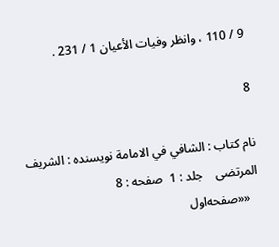9 / 110 ، وانظر وفيات الأعيان 1 / 231 .

8

نام کتاب : الشافي في الامامة نویسنده : الشريف المرتضى    جلد : 1  صفحه : 8
   ««صفحه‌اول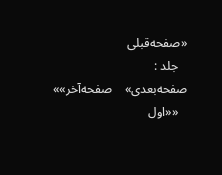«صفحه‌قبلی
   جلد :
صفحه‌بعدی»    صفحه‌آخر»»
   ««اول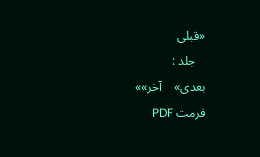«قبلی
   جلد :
بعدی»    آخر»»
فرمت PDF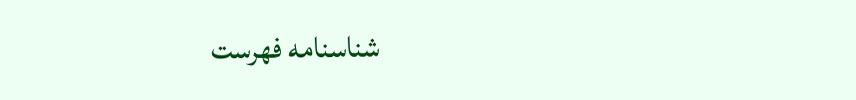شناسنامه فهرست